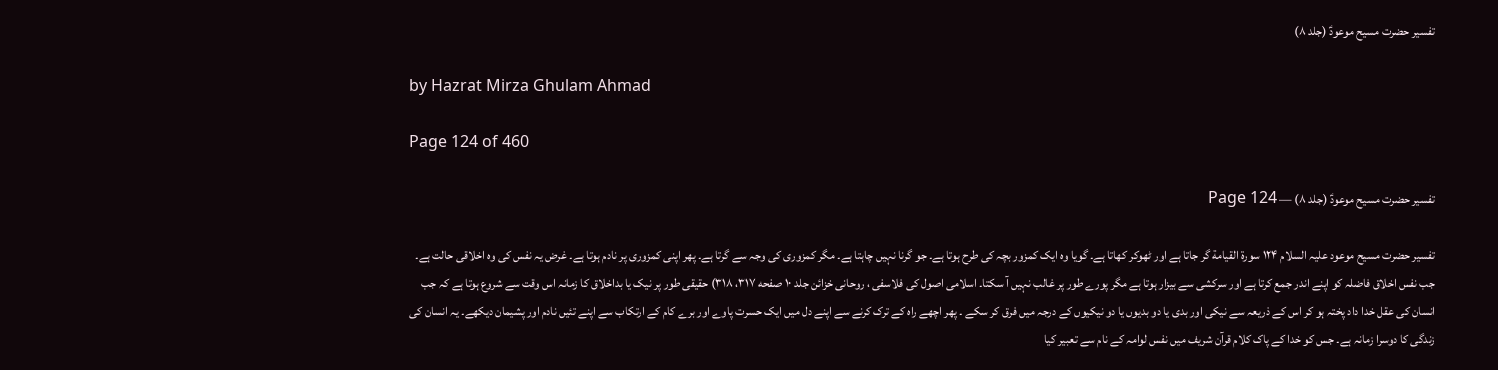تفسیر حضرت مسیح موعودؑ (جلد ۸)

by Hazrat Mirza Ghulam Ahmad

Page 124 of 460

تفسیر حضرت مسیح موعودؑ (جلد ۸) — Page 124

تفسیر حضرت مسیح موعود علیہ السلام ۱۲۴ سورة القيامة گر جاتا ہے اور ٹھوکر کھاتا ہے۔ گویا وہ ایک کمزور بچہ کی طرح ہوتا ہے۔ جو گرنا نہیں چاہتا ہے۔ مگر کمزوری کی وجہ سے گرتا ہے۔ پھر اپنی کمزوری پر نادم ہوتا ہے۔ غرض یہ نفس کی وہ اخلاقی حالت ہے۔ جب نفس اخلاق فاضلہ کو اپنے اندر جمع کرتا ہے اور سرکشی سے بیزار ہوتا ہے مگر پورے طور پر غالب نہیں آ سکتا۔ اسلامی اصول کی فلاسفی ، روحانی خزائن جلد ۱۰ صفحه ۳۱۷، ۳۱۸) حقیقی طور پر نیک یا بداخلاق کا زمانہ اس وقت سے شروع ہوتا ہے کہ جب انسان کی عقل خدا داد پختہ ہو کر اس کے ذریعہ سے نیکی اور بدی یا دو بدیوں یا دو نیکیوں کے درجہ میں فرق کر سکے ۔ پھر اچھے راہ کے ترک کرنے سے اپنے دل میں ایک حسرت پاوے اور برے کام کے ارتکاب سے اپنے تئیں نادم اور پشیمان دیکھے۔ یہ انسان کی زندگی کا دوسرا زمانہ ہے۔ جس کو خدا کے پاک کلام قرآن شریف میں نفس لوامہ کے نام سے تعبیر کیا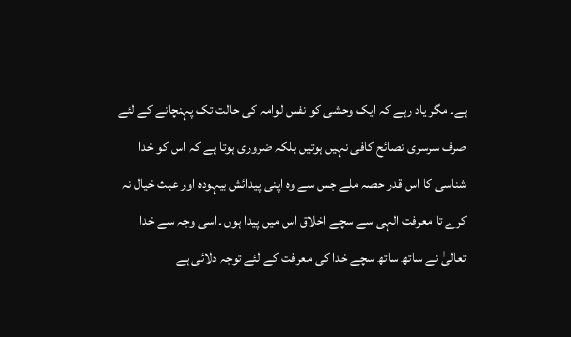ہے۔ مگر یاد رہے کہ ایک وحشی کو نفس لوامہ کی حالت تک پہنچانے کے لئے صرف سرسری نصائح کافی نہیں ہوتیں بلکہ ضروری ہوتا ہے کہ اس کو خدا شناسی کا اس قدر حصہ ملے جس سے وہ اپنی پیدائش بیہودہ اور عبث خیال نہ کرے تا معرفت الہی سے سچے اخلاق اس میں پیدا ہوں ۔اسی وجہ سے خدا تعالیٰ نے ساتھ ساتھ سچے خدا کی معرفت کے لئے توجہ دلائی ہے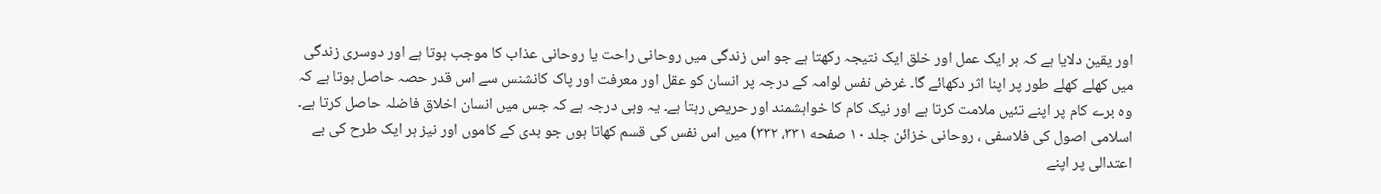اور یقین دلایا ہے کہ ہر ایک عمل اور خلق ایک نتیجہ رکھتا ہے جو اس زندگی میں روحانی راحت یا روحانی عذاب کا موجب ہوتا ہے اور دوسری زندگی میں کھلے کھلے طور پر اپنا اثر دکھائے گا۔ غرض نفس لوامہ کے درجہ پر انسان کو عقل اور معرفت اور پاک کانشنس سے اس قدر حصہ حاصل ہوتا ہے کہ وہ برے کام پر اپنے تئیں ملامت کرتا ہے اور نیک کام کا خواہشمند اور حریص رہتا ہے۔ یہ وہی درجہ ہے کہ جس میں انسان اخلاق فاضلہ حاصل کرتا ہے۔ اسلامی اصول کی فلاسفی ، روحانی خزائن جلد ۱۰ صفحه ۳۳۱، ۳۳۲) میں اس نفس کی قسم کھاتا ہوں جو بدی کے کاموں اور نیز ہر ایک طرح کی بے اعتدالی پر اپنے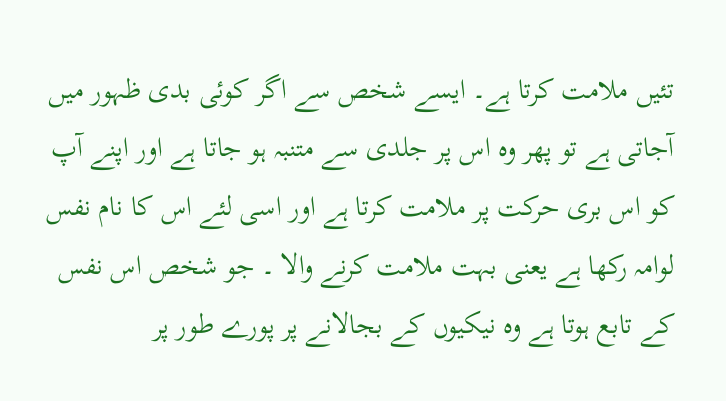تئیں ملامت کرتا ہے۔ ایسے شخص سے اگر کوئی بدی ظہور میں آجاتی ہے تو پھر وہ اس پر جلدی سے متنبہ ہو جاتا ہے اور اپنے آپ کو اس بری حرکت پر ملامت کرتا ہے اور اسی لئے اس کا نام نفس لوامہ رکھا ہے یعنی بہت ملامت کرنے والا ۔ جو شخص اس نفس کے تابع ہوتا ہے وہ نیکیوں کے بجالانے پر پورے طور پر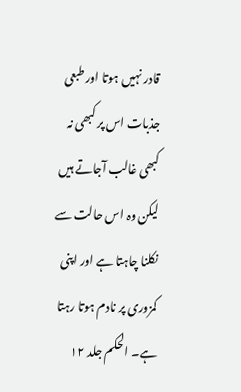قادر نہیں ہوتا اور طبعی جذبات اس پر کبھی نہ کبھی غالب آجاتے ہیں لیکن وہ اس حالت سے نکلنا چاہتا ہے اور اپنی کمزوری پر نادم ہوتا رہتا ہے۔ الحکم جلد ۱۲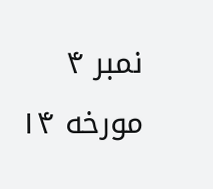نمبر ۴ مورخه ۱۴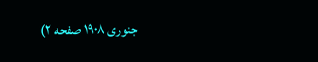جنوری ۱۹۰۸ صفحه ۲)